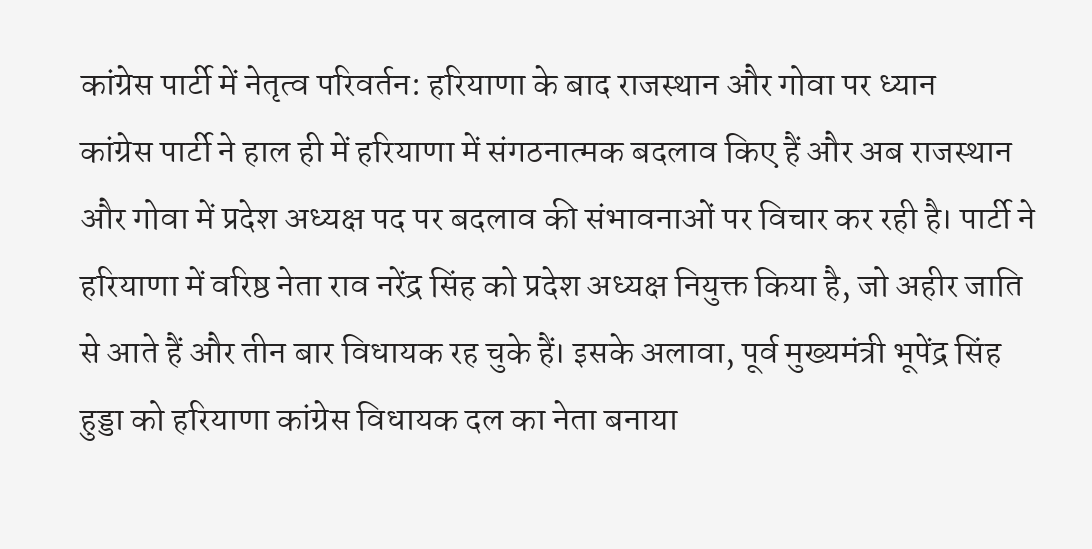कांग्रेस पार्टी में नेतृत्व परिवर्तन: हरियाणा के बाद राजस्थान और गोवा पर ध्यान
कांग्रेस पार्टी ने हाल ही में हरियाणा में संगठनात्मक बदलाव किए हैं और अब राजस्थान और गोवा में प्रदेश अध्यक्ष पद पर बदलाव की संभावनाओं पर विचार कर रही है। पार्टी ने हरियाणा में वरिष्ठ नेता राव नरेंद्र सिंह को प्रदेश अध्यक्ष नियुक्त किया है, जो अहीर जाति से आते हैं और तीन बार विधायक रह चुके हैं। इसके अलावा, पूर्व मुख्यमंत्री भूपेंद्र सिंह हुड्डा को हरियाणा कांग्रेस विधायक दल का नेता बनाया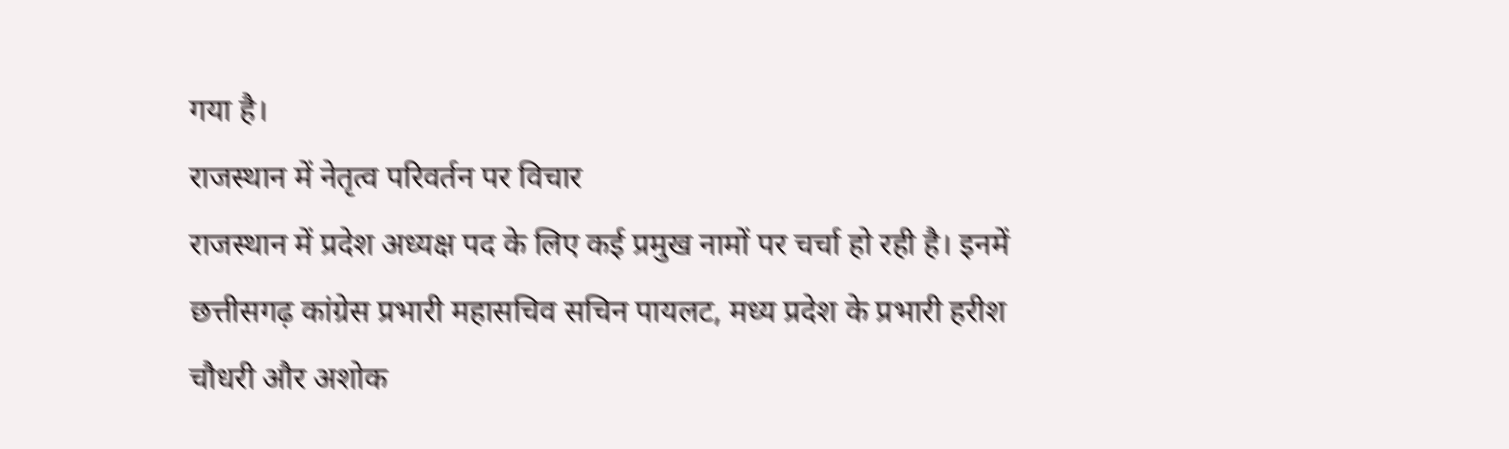गया है।
राजस्थान में नेतृत्व परिवर्तन पर विचार
राजस्थान में प्रदेश अध्यक्ष पद के लिए कई प्रमुख नामों पर चर्चा हो रही है। इनमें छत्तीसगढ़ कांग्रेस प्रभारी महासचिव सचिन पायलट, मध्य प्रदेश के प्रभारी हरीश चौधरी और अशोक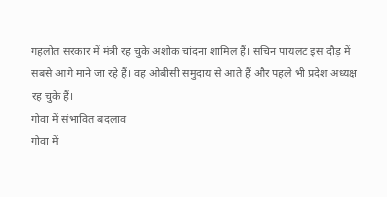गहलोत सरकार में मंत्री रह चुके अशोक चांदना शामिल हैं। सचिन पायलट इस दौड़ में सबसे आगे माने जा रहे हैं। वह ओबीसी समुदाय से आते हैं और पहले भी प्रदेश अध्यक्ष रह चुके हैं।
गोवा में संभावित बदलाव
गोवा में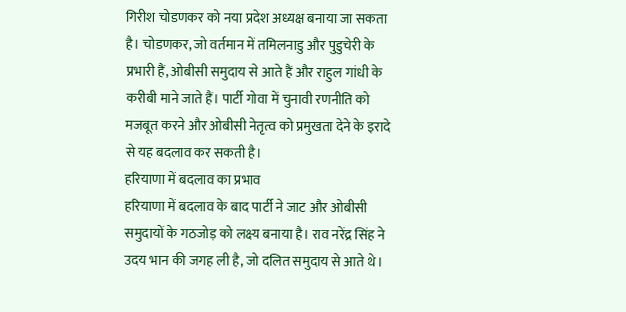गिरीश चोडणकर को नया प्रदेश अध्यक्ष बनाया जा सकता है। चोडणकर, जो वर्तमान में तमिलनाडु और पुडुचेरी के प्रभारी हैं, ओबीसी समुदाय से आते हैं और राहुल गांधी के करीबी माने जाते हैं। पार्टी गोवा में चुनावी रणनीति को मजबूत करने और ओबीसी नेतृत्व को प्रमुखता देने के इरादे से यह बदलाव कर सकती है।
हरियाणा में बदलाव का प्रभाव
हरियाणा में बदलाव के बाद पार्टी ने जाट और ओबीसी समुदायों के गठजोड़ को लक्ष्य बनाया है। राव नरेंद्र सिंह ने उदय भान की जगह ली है, जो दलित समुदाय से आते थे।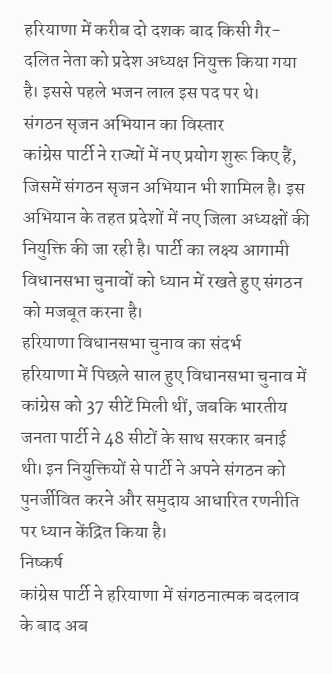हरियाणा में करीब दो दशक बाद किसी गैर-दलित नेता को प्रदेश अध्यक्ष नियुक्त किया गया है। इससे पहले भजन लाल इस पद पर थे।
संगठन सृजन अभियान का विस्तार
कांग्रेस पार्टी ने राज्यों में नए प्रयोग शुरू किए हैं, जिसमें संगठन सृजन अभियान भी शामिल है। इस अभियान के तहत प्रदेशों में नए जिला अध्यक्षों की नियुक्ति की जा रही है। पार्टी का लक्ष्य आगामी विधानसभा चुनावों को ध्यान में रखते हुए संगठन को मजबूत करना है।
हरियाणा विधानसभा चुनाव का संदर्भ
हरियाणा में पिछले साल हुए विधानसभा चुनाव में कांग्रेस को 37 सीटें मिली थीं, जबकि भारतीय जनता पार्टी ने 48 सीटों के साथ सरकार बनाई थी। इन नियुक्तियों से पार्टी ने अपने संगठन को पुनर्जीवित करने और समुदाय आधारित रणनीति पर ध्यान केंद्रित किया है।
निष्कर्ष
कांग्रेस पार्टी ने हरियाणा में संगठनात्मक बदलाव के बाद अब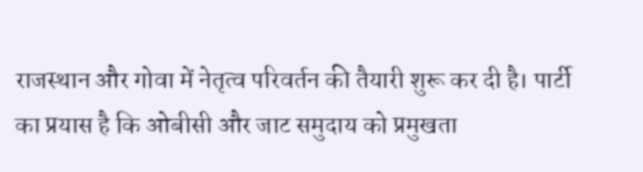राजस्थान और गोवा में नेतृत्व परिवर्तन की तैयारी शुरू कर दी है। पार्टी का प्रयास है कि ओबीसी और जाट समुदाय को प्रमुखता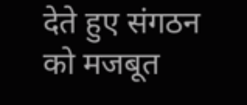देते हुए संगठन को मजबूत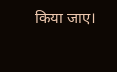किया जाए।